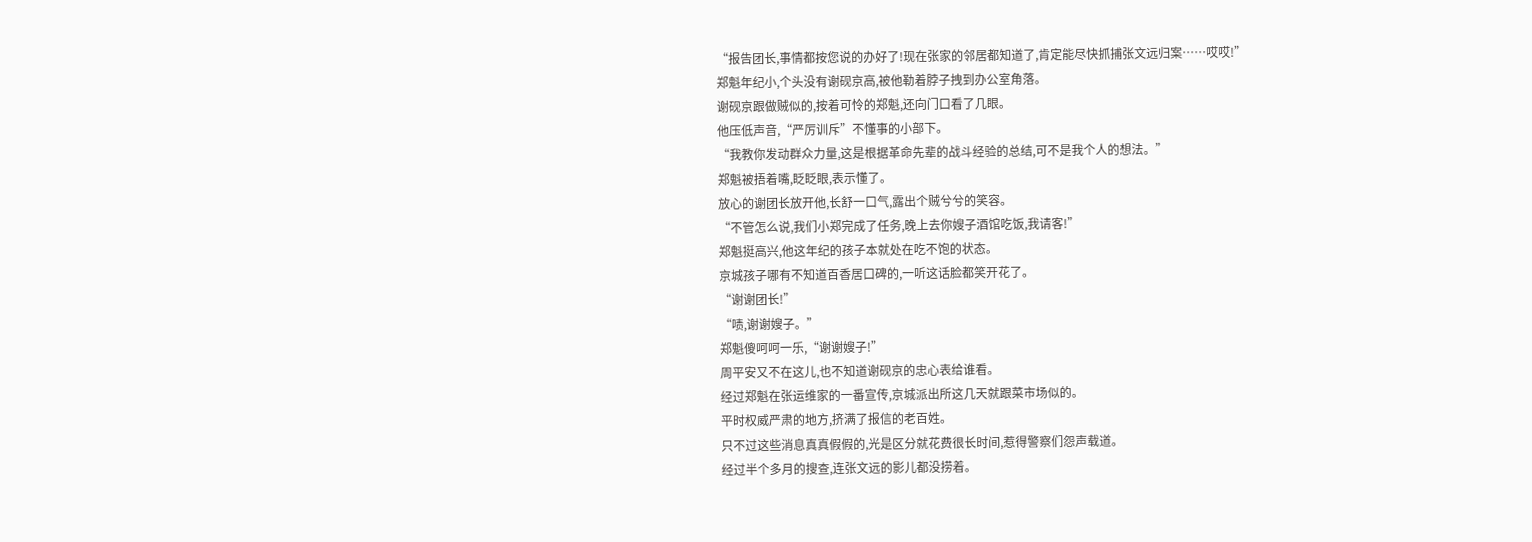“报告团长,事情都按您说的办好了!现在张家的邻居都知道了,肯定能尽快抓捕张文远归案……哎哎!”
郑魁年纪小,个头没有谢砚京高,被他勒着脖子拽到办公室角落。
谢砚京跟做贼似的,按着可怜的郑魁,还向门口看了几眼。
他压低声音,“严厉训斥”不懂事的小部下。
“我教你发动群众力量,这是根据革命先辈的战斗经验的总结,可不是我个人的想法。”
郑魁被捂着嘴,眨眨眼,表示懂了。
放心的谢团长放开他,长舒一口气,露出个贼兮兮的笑容。
“不管怎么说,我们小郑完成了任务,晚上去你嫂子酒馆吃饭,我请客!”
郑魁挺高兴,他这年纪的孩子本就处在吃不饱的状态。
京城孩子哪有不知道百香居口碑的,一听这话脸都笑开花了。
“谢谢团长!”
“啧,谢谢嫂子。”
郑魁傻呵呵一乐,“谢谢嫂子!”
周平安又不在这儿,也不知道谢砚京的忠心表给谁看。
经过郑魁在张运维家的一番宣传,京城派出所这几天就跟菜市场似的。
平时权威严肃的地方,挤满了报信的老百姓。
只不过这些消息真真假假的,光是区分就花费很长时间,惹得警察们怨声载道。
经过半个多月的搜查,连张文远的影儿都没捞着。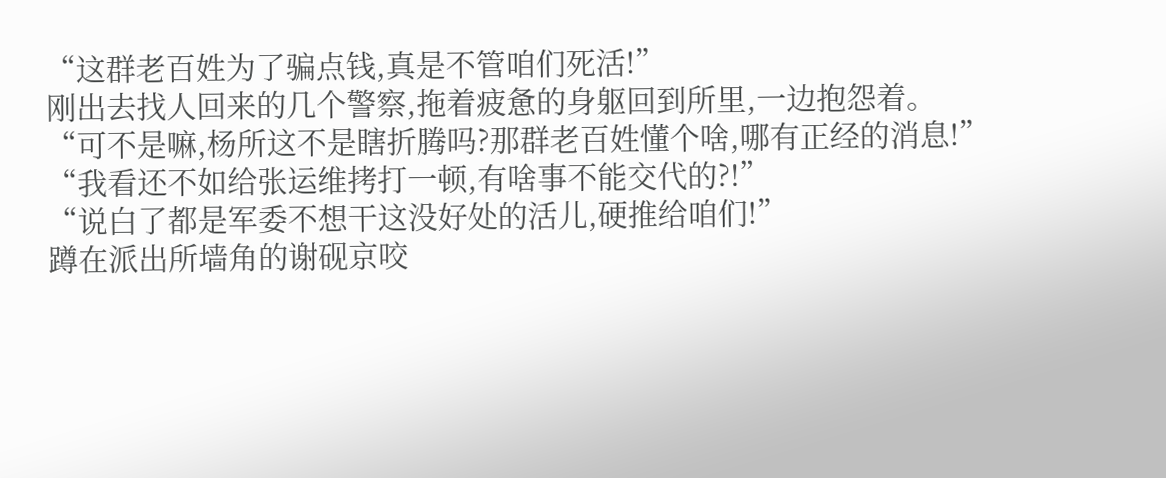“这群老百姓为了骗点钱,真是不管咱们死活!”
刚出去找人回来的几个警察,拖着疲惫的身躯回到所里,一边抱怨着。
“可不是嘛,杨所这不是瞎折腾吗?那群老百姓懂个啥,哪有正经的消息!”
“我看还不如给张运维拷打一顿,有啥事不能交代的?!”
“说白了都是军委不想干这没好处的活儿,硬推给咱们!”
蹲在派出所墙角的谢砚京咬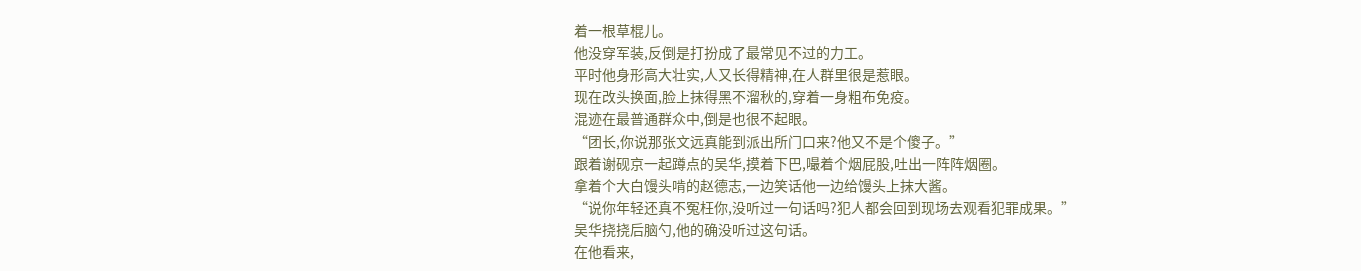着一根草棍儿。
他没穿军装,反倒是打扮成了最常见不过的力工。
平时他身形高大壮实,人又长得精神,在人群里很是惹眼。
现在改头换面,脸上抹得黑不溜秋的,穿着一身粗布免疫。
混迹在最普通群众中,倒是也很不起眼。
“团长,你说那张文远真能到派出所门口来?他又不是个傻子。”
跟着谢砚京一起蹲点的吴华,摸着下巴,嘬着个烟屁股,吐出一阵阵烟圈。
拿着个大白馒头啃的赵德志,一边笑话他一边给馒头上抹大酱。
“说你年轻还真不冤枉你,没听过一句话吗?犯人都会回到现场去观看犯罪成果。”
吴华挠挠后脑勺,他的确没听过这句话。
在他看来,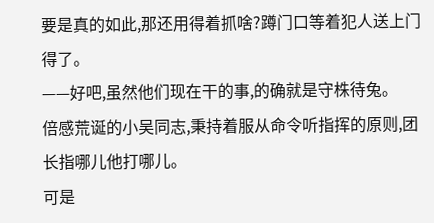要是真的如此,那还用得着抓啥?蹲门口等着犯人送上门得了。
——好吧,虽然他们现在干的事,的确就是守株待兔。
倍感荒诞的小吴同志,秉持着服从命令听指挥的原则,团长指哪儿他打哪儿。
可是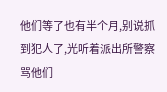他们等了也有半个月,别说抓到犯人了,光听着派出所警察骂他们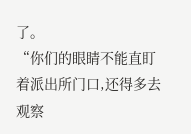了。
“你们的眼睛不能直盯着派出所门口,还得多去观察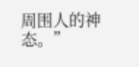周围人的神态。”